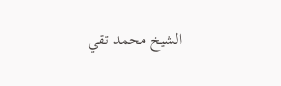الشيخ محمد تقي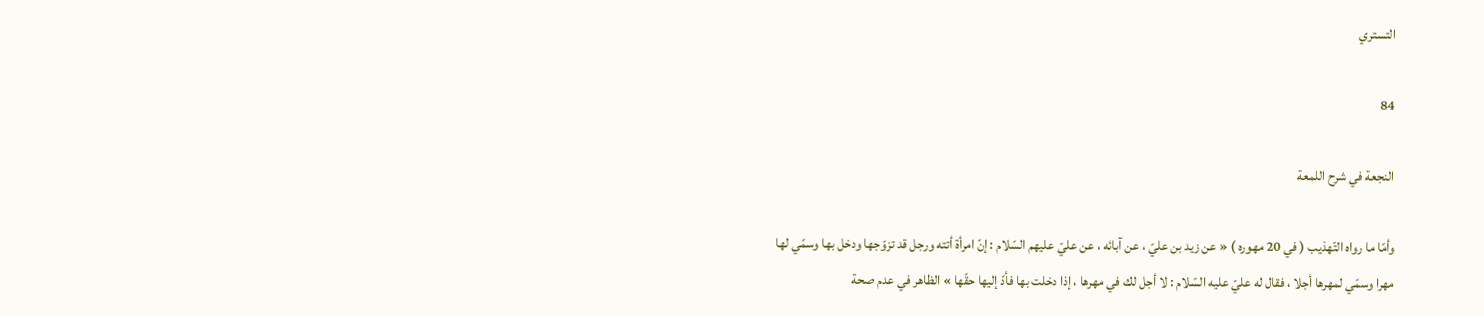التستري

84

النجعة في شرح اللمعة

وأمّا ما رواه التّهذيب ( في 20 مهوره ) « عن زيد بن عليّ ، عن آبائه ، عن عليّ عليهم السّلام : إنّ امرأة أتته ورجل قد تزوّجها ودخل بها وسمّي لها مهرا وسمّي لمهرها أجلا ، فقال له عليّ عليه السّلام : لا أجل لك في مهرها ، إذا دخلت بها فأدّ إليها حقّها » الظاهر في عدم صحة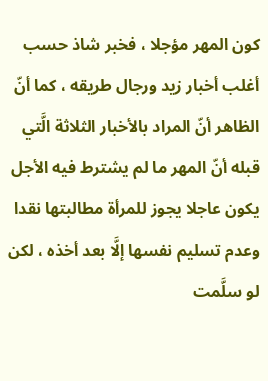كون المهر مؤجلا ، فخبر شاذ حسب أغلب أخبار زيد ورجال طريقه ، كما أنّ الظاهر أنّ المراد بالأخبار الثلاثة الَّتي قبله أنّ المهر ما لم يشترط فيه الأجل يكون عاجلا يجوز للمرأة مطالبتها نقدا وعدم تسليم نفسها إلَّا بعد أخذه ، لكن لو سلَّمت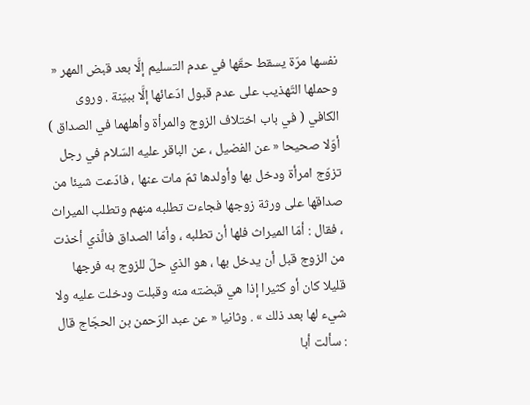نفسها مرّة يسقط حقّها في عدم التسليم إلَّا بعد قبض المهر « وحملها التّهذيب على عدم قبول ادّعائها إلَّا ببيّنة . وروى الكافي ( في باب اختلاف الزوج والمرأة وأهلهما في الصداق ) أوّلا صحيحا « عن الفضيل ، عن الباقر عليه السّلام في رجل تزوّج امرأة ودخل بها وأولدها ثمّ مات عنها ، فادّعت شيئا من صداقها على ورثة زوجها فجاءت تطلبه منهم وتطلب الميراث ، فقال : أمّا الميراث فلها أن تطلبه ، وأمّا الصداق فالَّذي أخذت من الزوج قبل أن يدخل بها ، هو الذي حلّ للزوج به فرجها قليلا كان أو كثيرا إذا هي قبضته منه وقبلت ودخلت عليه ولا شيء لها بعد ذلك » . وثانيا « عن عبد الرّحمن بن الحجّاج قال : سألت أبا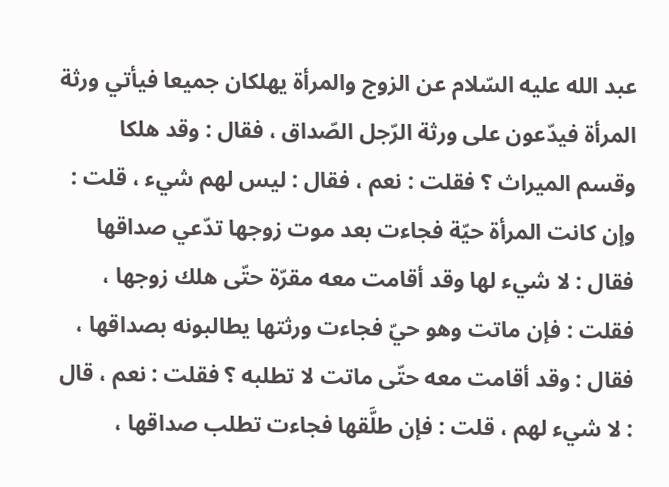عبد الله عليه السّلام عن الزوج والمرأة يهلكان جميعا فيأتي ورثة المرأة فيدّعون على ورثة الرّجل الصّداق ، فقال : وقد هلكا وقسم الميراث ؟ فقلت : نعم ، فقال : ليس لهم شيء ، قلت : وإن كانت المرأة حيّة فجاءت بعد موت زوجها تدّعي صداقها فقال : لا شيء لها وقد أقامت معه مقرّة حتّى هلك زوجها ، فقلت : فإن ماتت وهو حيّ فجاءت ورثتها يطالبونه بصداقها ، فقال : وقد أقامت معه حتّى ماتت لا تطلبه ؟ فقلت : نعم ، قال : لا شيء لهم ، قلت : فإن طلَّقها فجاءت تطلب صداقها ،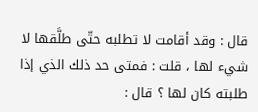قال : وقد أقامت لا تطلبه حتّى طلَّقها لا شيء لها ، قلت : فمتى حد ذلك الذي إذا طلبته كان لها ؟ قال :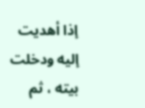إذا أهديت إليه ودخلت بيته ، ثم